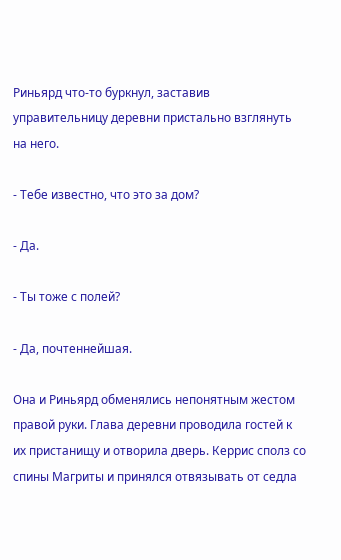Риньярд что-то буркнул, заставив управительницу деревни пристально взглянуть на него.

- Тебе известно, что это за дом?

- Да.

- Ты тоже с полей?

- Да, почтеннейшая.

Она и Риньярд обменялись непонятным жестом правой руки. Глава деревни проводила гостей к их пристанищу и отворила дверь. Керрис сполз со спины Магриты и принялся отвязывать от седла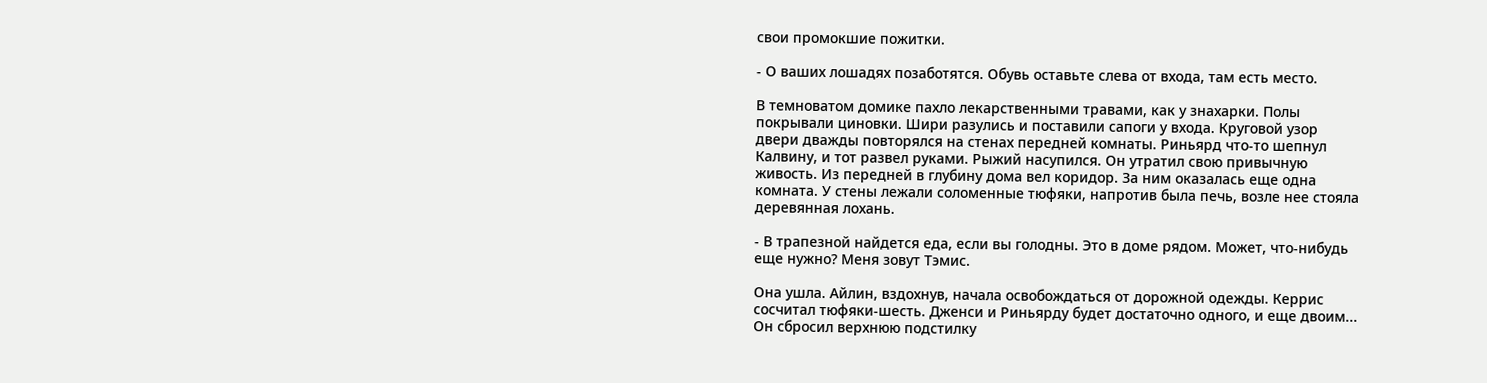свои промокшие пожитки.

- О ваших лошадях позаботятся. Обувь оставьте слева от входа, там есть место.

В темноватом домике пахло лекарственными травами, как у знахарки. Полы покрывали циновки. Шири разулись и поставили сапоги у входа. Круговой узор двери дважды повторялся на стенах передней комнаты. Риньярд что-то шепнул Калвину, и тот развел руками. Рыжий насупился. Он утратил свою привычную живость. Из передней в глубину дома вел коридор. За ним оказалась еще одна комната. У стены лежали соломенные тюфяки, напротив была печь, возле нее стояла деревянная лохань.

- В трапезной найдется еда, если вы голодны. Это в доме рядом. Может, что-нибудь еще нужно? Меня зовут Тэмис.

Она ушла. Айлин, вздохнув, начала освобождаться от дорожной одежды. Керрис сосчитал тюфяки-шесть. Дженси и Риньярду будет достаточно одного, и еще двоим... Он сбросил верхнюю подстилку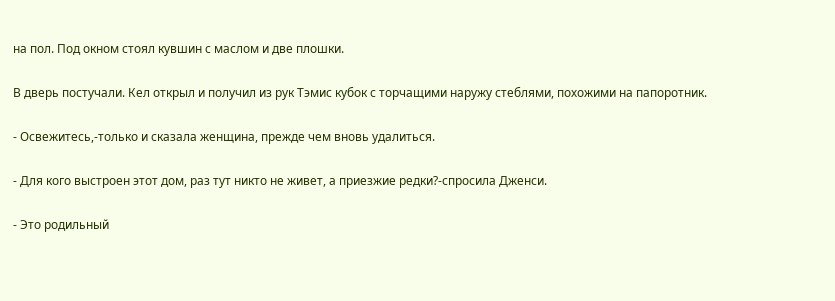на пол. Под окном стоял кувшин с маслом и две плошки.

В дверь постучали. Кел открыл и получил из рук Тэмис кубок с торчащими наружу стеблями, похожими на папоротник.

- Освежитесь,-только и сказала женщина, прежде чем вновь удалиться.

- Для кого выстроен этот дом, раз тут никто не живет, а приезжие редки?-спросила Дженси.

- Это родильный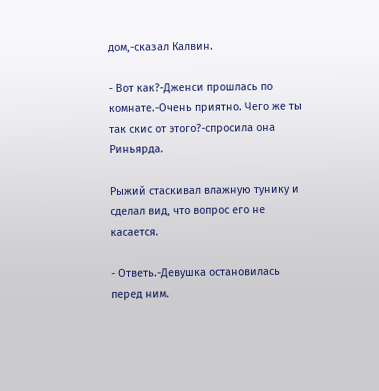дом,-сказал Калвин.

- Вот как?-Дженси прошлась по комнате.-Очень приятно. Чего же ты так скис от этого?-спросила она Риньярда.

Рыжий стаскивал влажную тунику и сделал вид, что вопрос его не касается.

- Ответь.-Девушка остановилась перед ним.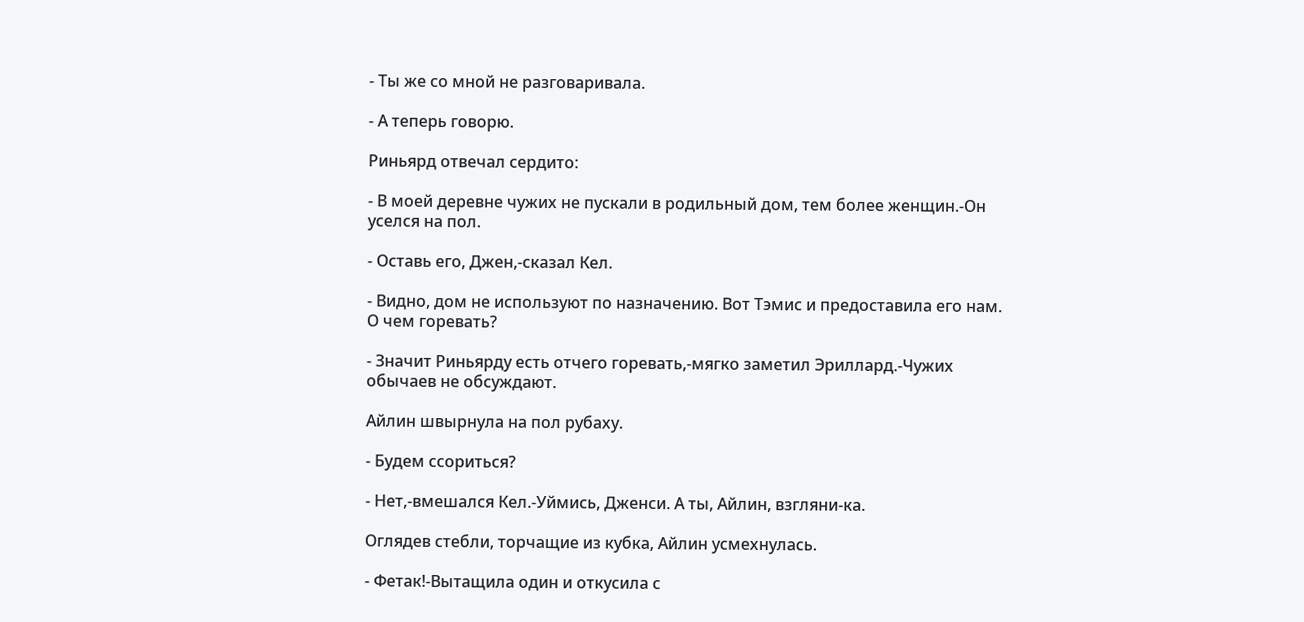- Ты же со мной не разговаривала.

- А теперь говорю.

Риньярд отвечал сердито:

- В моей деревне чужих не пускали в родильный дом, тем более женщин.-Он уселся на пол.

- Оставь его, Джен,-сказал Кел.

- Видно, дом не используют по назначению. Вот Тэмис и предоставила его нам. О чем горевать?

- Значит Риньярду есть отчего горевать,-мягко заметил Эриллард.-Чужих обычаев не обсуждают.

Айлин швырнула на пол рубаху.

- Будем ссориться?

- Нет,-вмешался Кел.-Уймись, Дженси. А ты, Айлин, взгляни-ка.

Оглядев стебли, торчащие из кубка, Айлин усмехнулась.

- Фетак!-Вытащила один и откусила с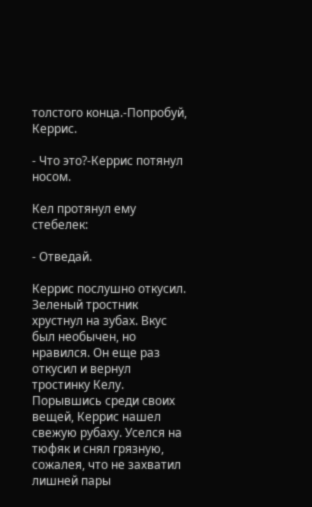толстого конца.-Попробуй, Керрис.

- Что это?-Керрис потянул носом.

Кел протянул ему стебелек:

- Отведай.

Керрис послушно откусил. Зеленый тростник хрустнул на зубах. Вкус был необычен, но нравился. Он еще раз откусил и вернул тростинку Келу. Порывшись среди своих вещей, Керрис нашел свежую рубаху. Уселся на тюфяк и снял грязную, сожалея, что не захватил лишней пары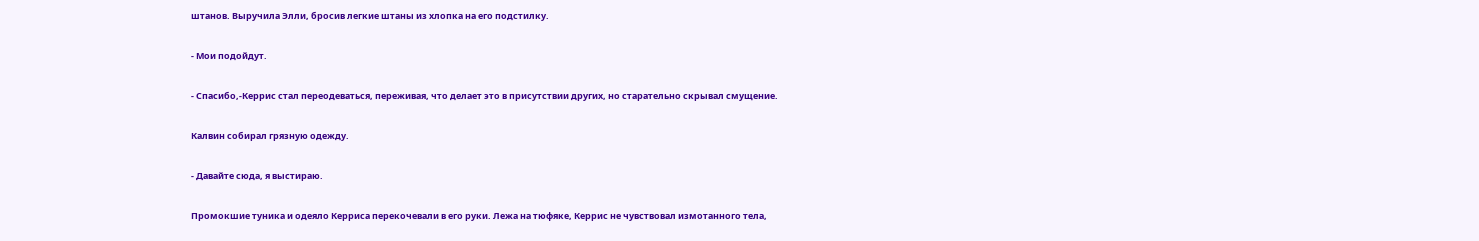штанов. Выручила Элли, бросив легкие штаны из хлопка на его подстилку.

- Мои подойдут.

- Спасибо,-Керрис стал переодеваться, переживая, что делает это в присутствии других, но старательно скрывал смущение.

Калвин собирал грязную одежду.

- Давайте сюда, я выстираю.

Промокшие туника и одеяло Керриса перекочевали в его руки. Лежа на тюфяке, Керрис не чувствовал измотанного тела,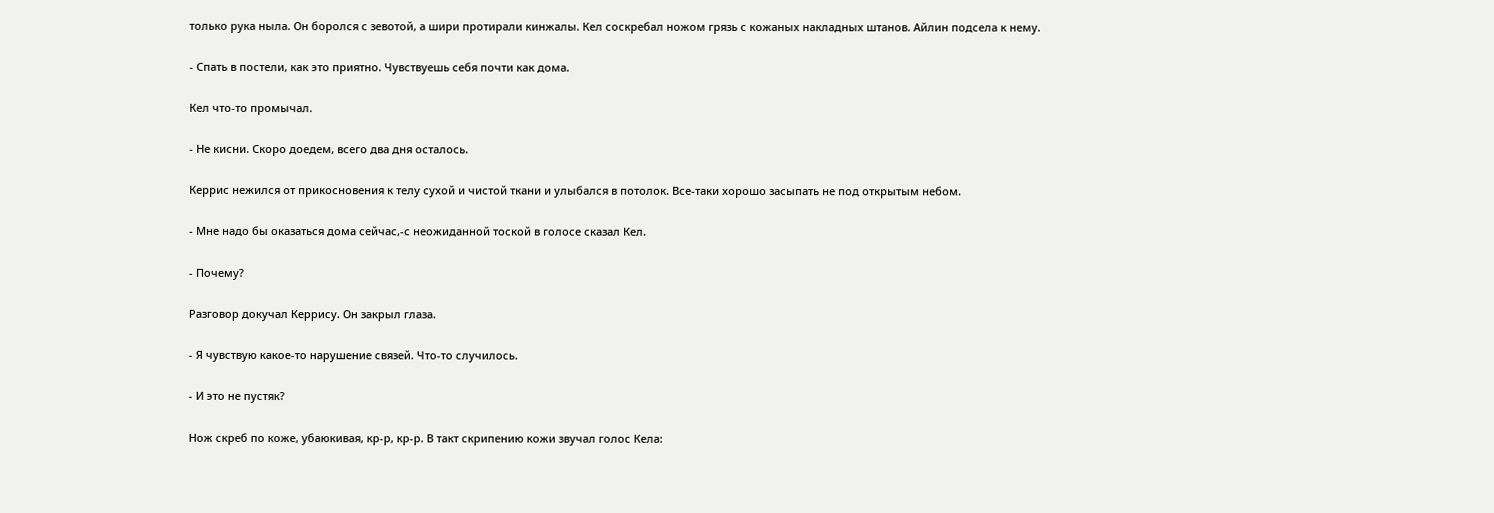только рука ныла. Он боролся с зевотой, а шири протирали кинжалы. Кел соскребал ножом грязь с кожаных накладных штанов. Айлин подсела к нему.

- Спать в постели, как это приятно. Чувствуешь себя почти как дома.

Кел что-то промычал.

- Не кисни. Скоро доедем, всего два дня осталось.

Керрис нежился от прикосновения к телу сухой и чистой ткани и улыбался в потолок. Все-таки хорошо засыпать не под открытым небом.

- Мне надо бы оказаться дома сейчас,-с неожиданной тоской в голосе сказал Кел.

- Почему?

Разговор докучал Керрису. Он закрыл глаза.

- Я чувствую какое-то нарушение связей. Что-то случилось.

- И это не пустяк?

Нож скреб по коже, убаюкивая, кр-р, кр-р. В такт скрипению кожи звучал голос Кела: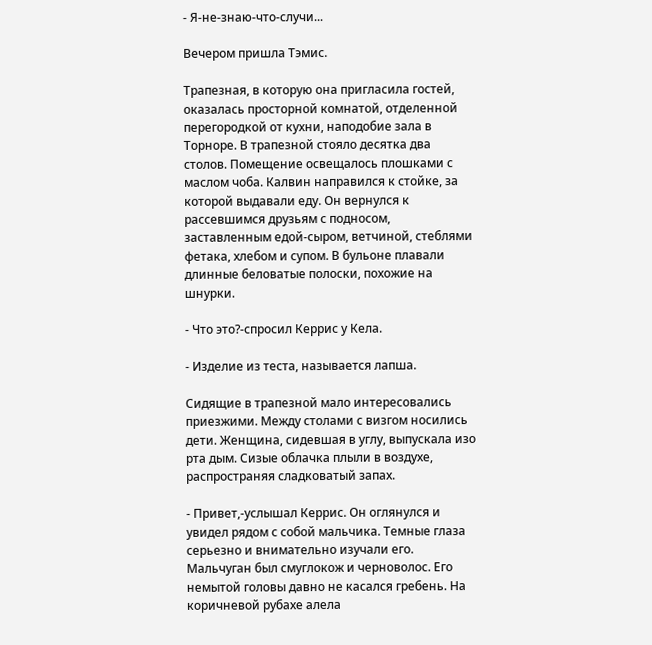- Я-не-знаю-что-случи...

Вечером пришла Тэмис.

Трапезная, в которую она пригласила гостей, оказалась просторной комнатой, отделенной перегородкой от кухни, наподобие зала в Торноре. В трапезной стояло десятка два столов. Помещение освещалось плошками с маслом чоба. Калвин направился к стойке, за которой выдавали еду. Он вернулся к рассевшимся друзьям с подносом, заставленным едой-сыром, ветчиной, стеблями фетака, хлебом и супом. В бульоне плавали длинные беловатые полоски, похожие на шнурки.

- Что это?-спросил Керрис у Кела.

- Изделие из теста, называется лапша.

Сидящие в трапезной мало интересовались приезжими. Между столами с визгом носились дети. Женщина, сидевшая в углу, выпускала изо рта дым. Сизые облачка плыли в воздухе, распространяя сладковатый запах.

- Привет,-услышал Керрис. Он оглянулся и увидел рядом с собой мальчика. Темные глаза серьезно и внимательно изучали его. Мальчуган был смуглокож и черноволос. Его немытой головы давно не касался гребень. На коричневой рубахе алела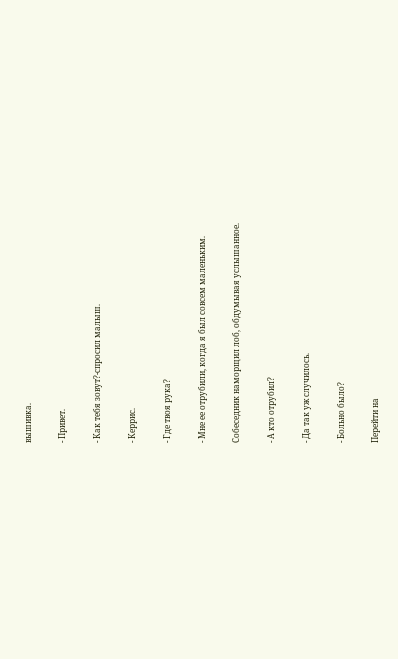вышивка.

- Привет.

- Как тебя зовут?-спросил малыш.

- Керрис.

- Где твоя рука?

- Мне ее отрубили, когда я был совсем маленьким.

Собеседник наморщил лоб, обдумывая услышанное.

- А кто отрубил?

- Да так уж случилось.

- Больно было?

Перейти на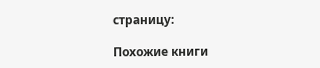страницу:

Похожие книги